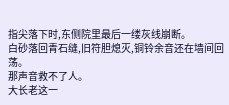指尖落下时,东侧院里最后一缕灰线崩断。
白砂落回青石缝,旧符胆熄灭,铜铃余音还在墙间回荡。
那声音救不了人。
大长老这一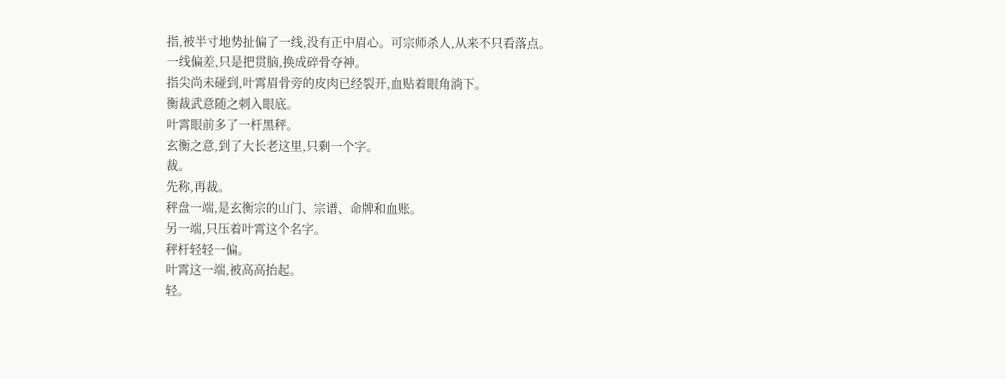指,被半寸地势扯偏了一线,没有正中眉心。可宗师杀人,从来不只看落点。
一线偏差,只是把贯脑,换成碎骨夺神。
指尖尚未碰到,叶霄眉骨旁的皮肉已经裂开,血贴着眼角淌下。
衡裁武意随之刺入眼底。
叶霄眼前多了一杆黑秤。
玄衡之意,到了大长老这里,只剩一个字。
裁。
先称,再裁。
秤盘一端,是玄衡宗的山门、宗谱、命牌和血账。
另一端,只压着叶霄这个名字。
秤杆轻轻一偏。
叶霄这一端,被高高抬起。
轻。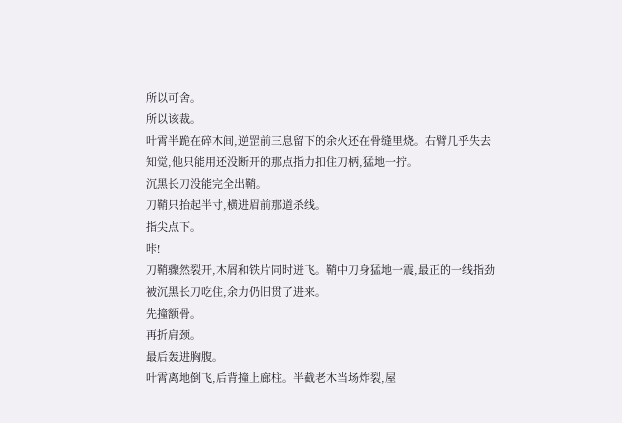所以可舍。
所以该裁。
叶霄半跪在碎木间,逆罡前三息留下的余火还在骨缝里烧。右臂几乎失去知觉,他只能用还没断开的那点指力扣住刀柄,猛地一拧。
沉黑长刀没能完全出鞘。
刀鞘只抬起半寸,横进眉前那道杀线。
指尖点下。
咔!
刀鞘骤然裂开,木屑和铁片同时迸飞。鞘中刀身猛地一震,最正的一线指劲被沉黑长刀吃住,余力仍旧贯了进来。
先撞额骨。
再折肩颈。
最后轰进胸腹。
叶霄离地倒飞,后背撞上廊柱。半截老木当场炸裂,屋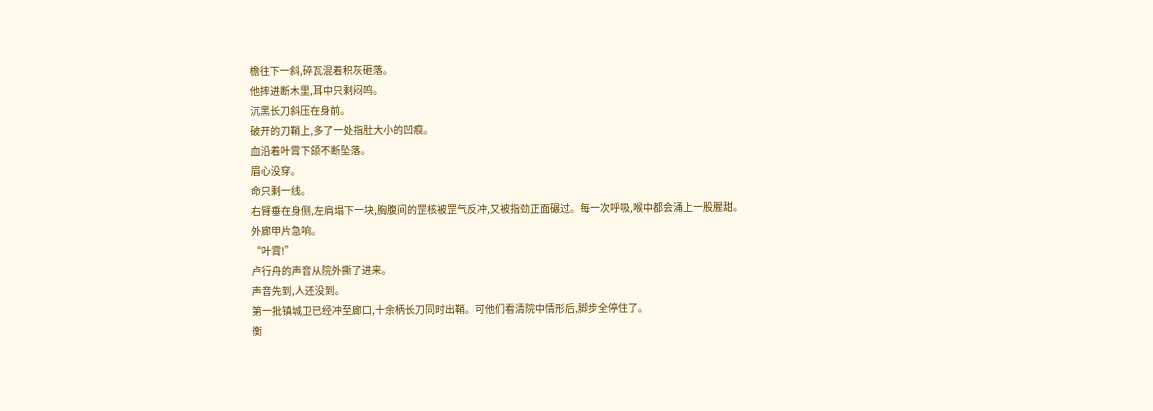檐往下一斜,碎瓦混着积灰砸落。
他摔进断木里,耳中只剩闷鸣。
沉黑长刀斜压在身前。
破开的刀鞘上,多了一处指肚大小的凹痕。
血沿着叶霄下颌不断坠落。
眉心没穿。
命只剩一线。
右臂垂在身侧,左肩塌下一块,胸腹间的罡核被罡气反冲,又被指劲正面碾过。每一次呼吸,喉中都会涌上一股腥甜。
外廊甲片急响。
“叶霄!”
卢行舟的声音从院外撕了进来。
声音先到,人还没到。
第一批镇城卫已经冲至廊口,十余柄长刀同时出鞘。可他们看清院中情形后,脚步全停住了。
衡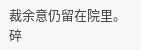裁余意仍留在院里。
碎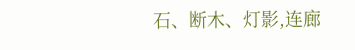石、断木、灯影,连廊